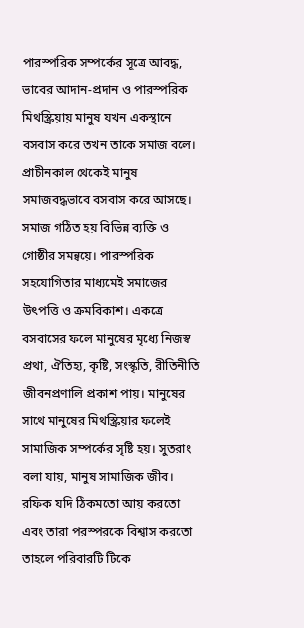পারস্পরিক সম্পর্কের সূত্রে আবদ্ধ, ভাবের আদান-প্রদান ও পারস্পরিক মিথস্ক্রিয়ায় মানুষ যখন একস্থানে বসবাস করে তখন তাকে সমাজ বলে।
প্রাচীনকাল থেকেই মানুষ সমাজবদ্ধভাবে বসবাস করে আসছে।
সমাজ গঠিত হয় বিভিন্ন ব্যক্তি ও গোষ্ঠীর সমন্বয়ে। পারস্পরিক সহযোগিতার মাধ্যমেই সমাজের উৎপত্তি ও ক্রমবিকাশ। একত্রে বসবাসের ফলে মানুষের মৃধ্যে নিজস্ব প্রথা, ঐতিহ্য, কৃষ্টি, সংস্কৃতি, রীতিনীতি জীবনপ্রণালি প্রকাশ পায়। মানুষের সাথে মানুষের মিথস্ক্রিয়ার ফলেই সামাজিক সম্পর্কের সৃষ্টি হয়। সুতরাং বলা যায়, মানুষ সামাজিক জীব।
রফিক যদি ঠিকমতো আয় করতো এবং তারা পরস্পরকে বিশ্বাস করতো তাহলে পরিবারটি টিকে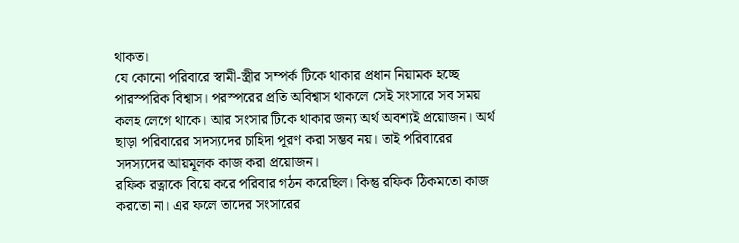থাকত।
যে কোনো পরিবারে স্বামী-স্ত্রীর সম্পর্ক টিকে থাকার প্রধান নিয়ামক হচ্ছে পারস্পরিক বিশ্বাস। পরস্পরের প্রতি অবিশ্বাস থাকলে সেই সংসারে সব সময় কলহ লেগে থাকে। আর সংসার টিকে থাকার জন্য অর্থ অবশ্যই প্রয়োজন। অর্থ ছাড়া পরিবারের সদস্যদের চাহিদা পূরণ করা সম্ভব নয়। তাই পরিবারের সদস্যদের আয়মূলক কাজ করা প্রয়োজন।
রফিক রত্নাকে বিয়ে করে পরিবার গঠন করেছিল। কিন্তু রফিক ঠিকমতো কাজ করতো না। এর ফলে তাদের সংসারের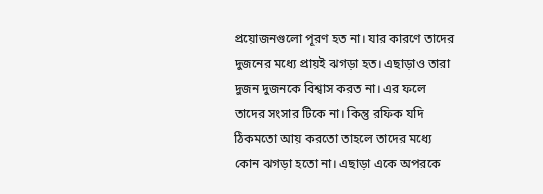প্রয়োজনগুলো পূরণ হত না। যার কারণে তাদের দুজনের মধ্যে প্রায়ই ঝগড়া হত। এছাড়াও তারা দুজন দুজনকে বিশ্বাস করত না। এর ফলে তাদের সংসার টিকে না। কিন্তু রফিক যদি ঠিকমতো আয় করতো তাহলে তাদের মধ্যে কোন ঝগড়া হতো না। এছাড়া একে অপরকে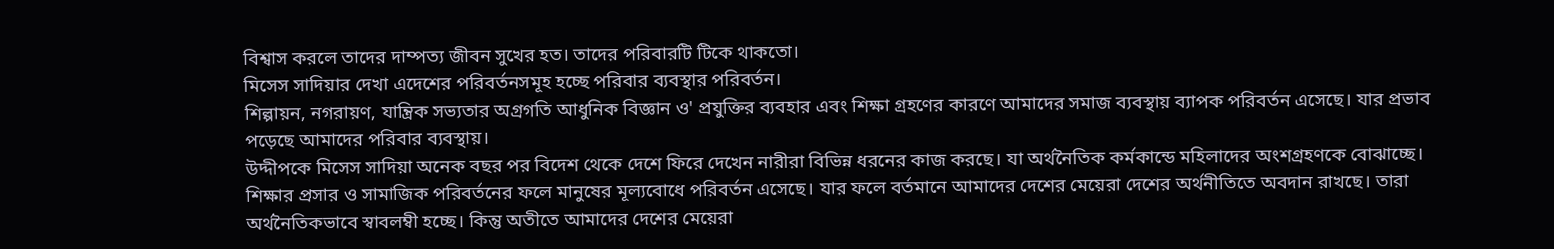বিশ্বাস করলে তাদের দাম্পত্য জীবন সুখের হত। তাদের পরিবারটি টিকে থাকতো।
মিসেস সাদিয়ার দেখা এদেশের পরিবর্তনসমূহ হচ্ছে পরিবার ব্যবস্থার পরিবর্তন।
শিল্পায়ন, নগরায়ণ, যান্ত্রিক সভ্যতার অগ্রগতি আধুনিক বিজ্ঞান ও' প্রযুক্তির ব্যবহার এবং শিক্ষা গ্রহণের কারণে আমাদের সমাজ ব্যবস্থায় ব্যাপক পরিবর্তন এসেছে। যার প্রভাব পড়েছে আমাদের পরিবার ব্যবস্থায়।
উদ্দীপকে মিসেস সাদিয়া অনেক বছর পর বিদেশ থেকে দেশে ফিরে দেখেন নারীরা বিভিন্ন ধরনের কাজ করছে। যা অর্থনৈতিক কর্মকান্ডে মহিলাদের অংশগ্রহণকে বোঝাচ্ছে। শিক্ষার প্রসার ও সামাজিক পরিবর্তনের ফলে মানুষের মূল্যবোধে পরিবর্তন এসেছে। যার ফলে বর্তমানে আমাদের দেশের মেয়েরা দেশের অর্থনীতিতে অবদান রাখছে। তারা অর্থনৈতিকভাবে স্বাবলম্বী হচ্ছে। কিন্তু অতীতে আমাদের দেশের মেয়েরা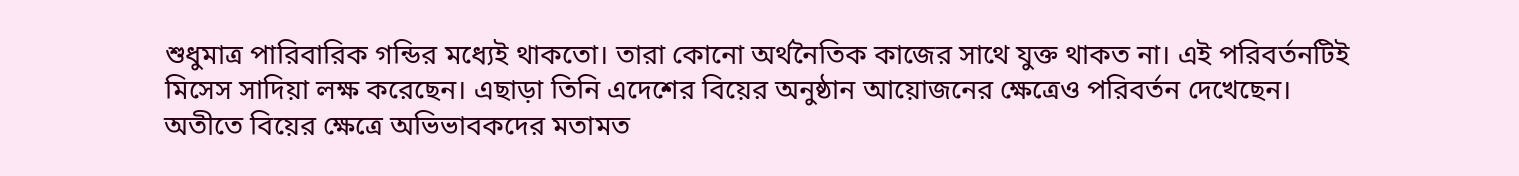শুধুমাত্র পারিবারিক গন্ডির মধ্যেই থাকতো। তারা কোনো অর্থনৈতিক কাজের সাথে যুক্ত থাকত না। এই পরিবর্তনটিই মিসেস সাদিয়া লক্ষ করেছেন। এছাড়া তিনি এদেশের বিয়ের অনুষ্ঠান আয়োজনের ক্ষেত্রেও পরিবর্তন দেখেছেন। অতীতে বিয়ের ক্ষেত্রে অভিভাবকদের মতামত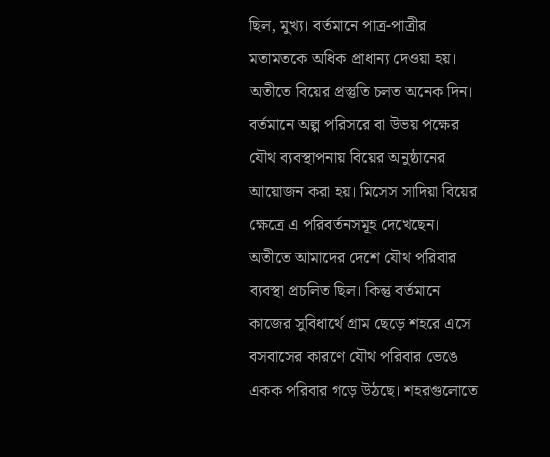ছিল, মুখ্য। বর্তমানে পাত্র-পাত্রীর মতামতকে অধিক প্রাধান্য দেওয়া হয়। অতীতে বিয়ের প্রস্তুতি চলত অনেক দিন। বর্তমানে অল্প পরিসরে বা উভয় পক্ষের যৌথ ব্যবস্থাপনায় বিয়ের অনুষ্ঠানের আয়োজন করা হয়। মিসেস সাদিয়া বিয়ের ক্ষেত্রে এ পরিবর্তনসমূহ দেখেছেন। অতীতে আমাদের দেশে যৌথ পরিবার ব্যবস্থা প্রচলিত ছিল। কিন্তু বর্তমানে কাজের সুবিধার্থে গ্রাম ছেড়ে শহরে এসে বসবাসের কারণে যৌথ পরিবার ভেঙে একক পরিবার গড়ে উঠছে। শহরগুলোতে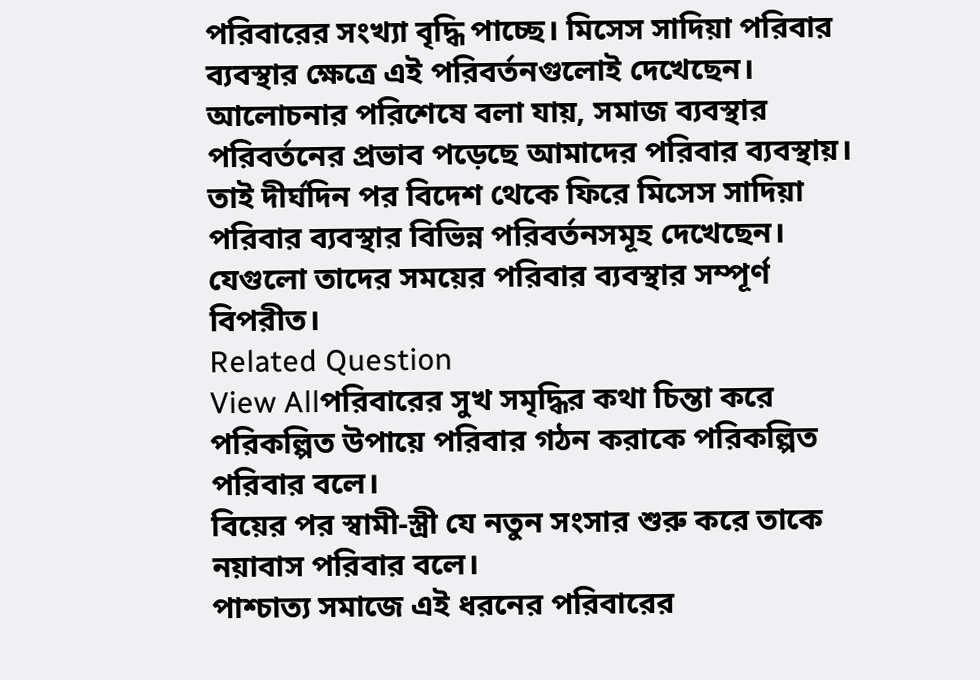পরিবারের সংখ্যা বৃদ্ধি পাচ্ছে। মিসেস সাদিয়া পরিবার ব্যবস্থার ক্ষেত্রে এই পরিবর্তনগুলোই দেখেছেন।
আলোচনার পরিশেষে বলা যায়, সমাজ ব্যবস্থার পরিবর্তনের প্রভাব পড়েছে আমাদের পরিবার ব্যবস্থায়। তাই দীর্ঘদিন পর বিদেশ থেকে ফিরে মিসেস সাদিয়া পরিবার ব্যবস্থার বিভিন্ন পরিবর্তনসমূহ দেখেছেন। যেগুলো তাদের সময়ের পরিবার ব্যবস্থার সম্পূর্ণ বিপরীত।
Related Question
View Allপরিবারের সুখ সমৃদ্ধির কথা চিন্তা করে পরিকল্পিত উপায়ে পরিবার গঠন করাকে পরিকল্পিত পরিবার বলে।
বিয়ের পর স্বামী-স্ত্রী যে নতুন সংসার শুরু করে তাকে নয়াবাস পরিবার বলে।
পাশ্চাত্য সমাজে এই ধরনের পরিবারের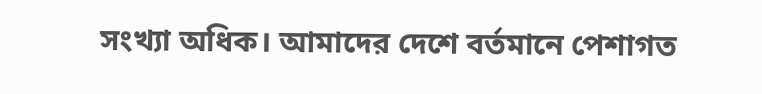সংখ্যা অধিক। আমাদের দেশে বর্তমানে পেশাগত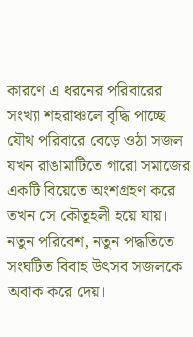কারণে এ ধরনের পরিবারের সংখ্যা শহরাঞ্চলে বৃদ্ধি পাচ্ছে
যৌথ পরিবারে বেড়ে ওঠা সজল যখন রাঙামাটিতে গারো সমাজের একটি বিয়েতে অংশগ্রহণ করে তখন সে কৌতূহলী হয়ে যায়।
নতুন পরিবেশ, নতুন পদ্ধতিতে সংঘটিত বিবাহ উৎসব সজলকে অবাক করে দেয়।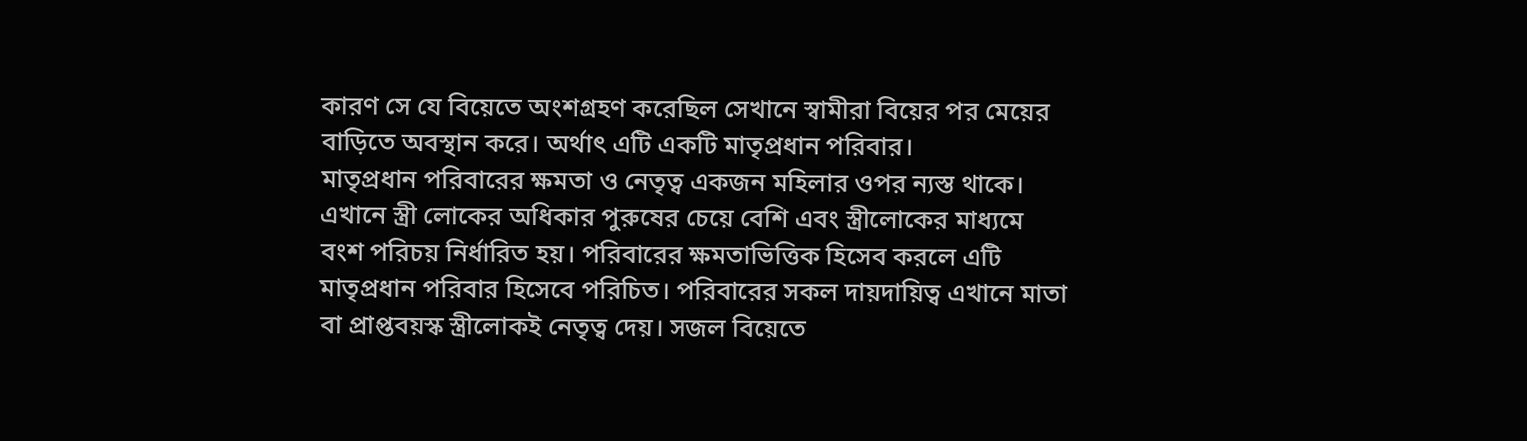কারণ সে যে বিয়েতে অংশগ্রহণ করেছিল সেখানে স্বামীরা বিয়ের পর মেয়ের বাড়িতে অবস্থান করে। অর্থাৎ এটি একটি মাতৃপ্রধান পরিবার।
মাতৃপ্রধান পরিবারের ক্ষমতা ও নেতৃত্ব একজন মহিলার ওপর ন্যস্ত থাকে। এখানে স্ত্রী লোকের অধিকার পুরুষের চেয়ে বেশি এবং স্ত্রীলোকের মাধ্যমে বংশ পরিচয় নির্ধারিত হয়। পরিবারের ক্ষমতাভিত্তিক হিসেব করলে এটি মাতৃপ্রধান পরিবার হিসেবে পরিচিত। পরিবারের সকল দায়দায়িত্ব এখানে মাতা বা প্রাপ্তবয়স্ক স্ত্রীলোকই নেতৃত্ব দেয়। সজল বিয়েতে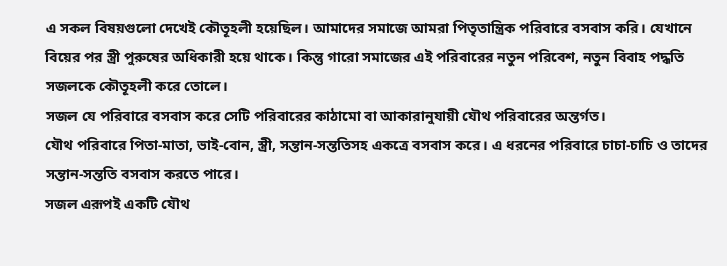এ সকল বিষয়গুলো দেখেই কৌতূহলী হয়েছিল। আমাদের সমাজে আমরা পিতৃতান্ত্রিক পরিবারে বসবাস করি। যেখানে বিয়ের পর স্ত্রী পুরুষের অধিকারী হয়ে থাকে। কিন্তু গারো সমাজের এই পরিবারের নতুন পরিবেশ, নতুন বিবাহ পদ্ধতি সজলকে কৌতূহলী করে তোলে।
সজল যে পরিবারে বসবাস করে সেটি পরিবারের কাঠামো বা আকারানুযায়ী যৌথ পরিবারের অন্তর্গত।
যৌথ পরিবারে পিতা-মাতা, ভাই-বোন, স্ত্রী, সন্তান-সন্ততিসহ একত্রে বসবাস করে। এ ধরনের পরিবারে চাচা-চাচি ও তাদের সন্তান-সন্ততি বসবাস করতে পারে।
সজল এরূপই একটি যৌথ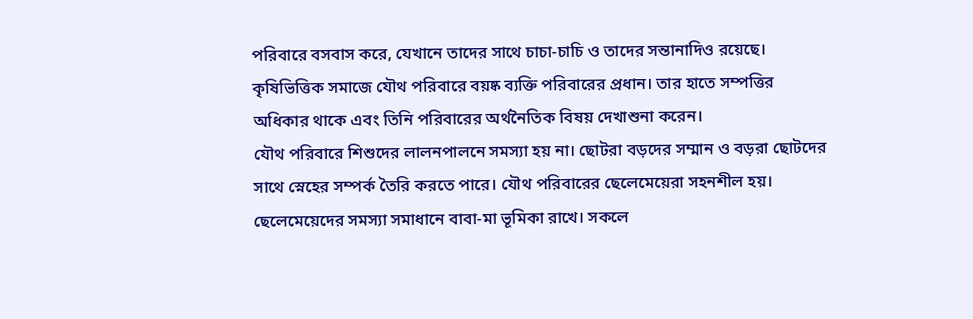পরিবারে বসবাস করে, যেখানে তাদের সাথে চাচা-চাচি ও তাদের সন্তানাদিও রয়েছে। কৃষিভিত্তিক সমাজে যৌথ পরিবারে বয়ষ্ক ব্যক্তি পরিবারের প্রধান। তার হাতে সম্পত্তির অধিকার থাকে এবং তিনি পরিবারের অর্থনৈতিক বিষয় দেখাশুনা করেন।
যৌথ পরিবারে শিশুদের লালনপালনে সমস্যা হয় না। ছোটরা বড়দের সম্মান ও বড়রা ছোটদের সাথে স্নেহের সম্পর্ক তৈরি করতে পারে। যৌথ পরিবারের ছেলেমেয়েরা সহনশীল হয়। ছেলেমেয়েদের সমস্যা সমাধানে বাবা-মা ভূমিকা রাখে। সকলে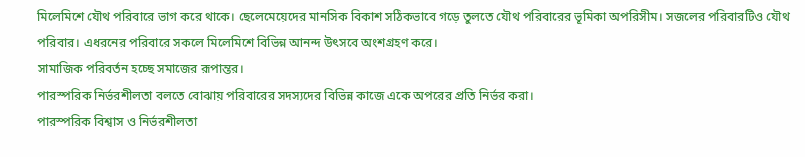মিলেমিশে যৌথ পরিবারে ভাগ করে থাকে। ছেলেমেয়েদের মানসিক বিকাশ সঠিকভাবে গড়ে তুলতে যৌথ পরিবারের ভূমিকা অপরিসীম। সজলের পরিবারটিও যৌথ পরিবার। এধরনের পরিবারে সকলে মিলেমিশে বিভিন্ন আনন্দ উৎসবে অংশগ্রহণ করে।
সামাজিক পরিবর্তন হচ্ছে সমাজের রূপান্তর।
পারস্পরিক নির্ভরশীলতা বলতে বোঝায় পরিবারের সদস্যদের বিভিন্ন কাজে একে অপরের প্রতি নির্ভর করা।
পারস্পরিক বিশ্বাস ও নির্ভরশীলতা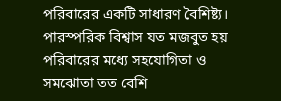পরিবারের একটি সাধারণ বৈশিষ্ট্য। পারস্পরিক বিশ্বাস যত মজবুত হয় পরিবারের মধ্যে সহযোগিতা ও সমঝোতা তত বেশি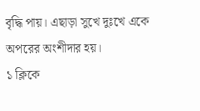বৃদ্ধি পায়। এছাড়া সুখে দুঃখে একে অপরের অংশীদার হয়।
১ ক্লিকে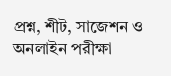প্রশ্ন, শীট, সাজেশন ও
অনলাইন পরীক্ষা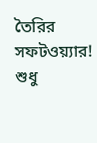তৈরির সফটওয়্যার!
শুধু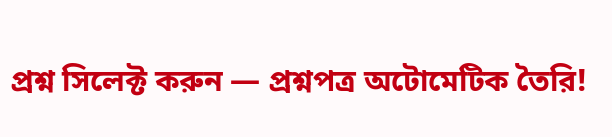প্রশ্ন সিলেক্ট করুন — প্রশ্নপত্র অটোমেটিক তৈরি!